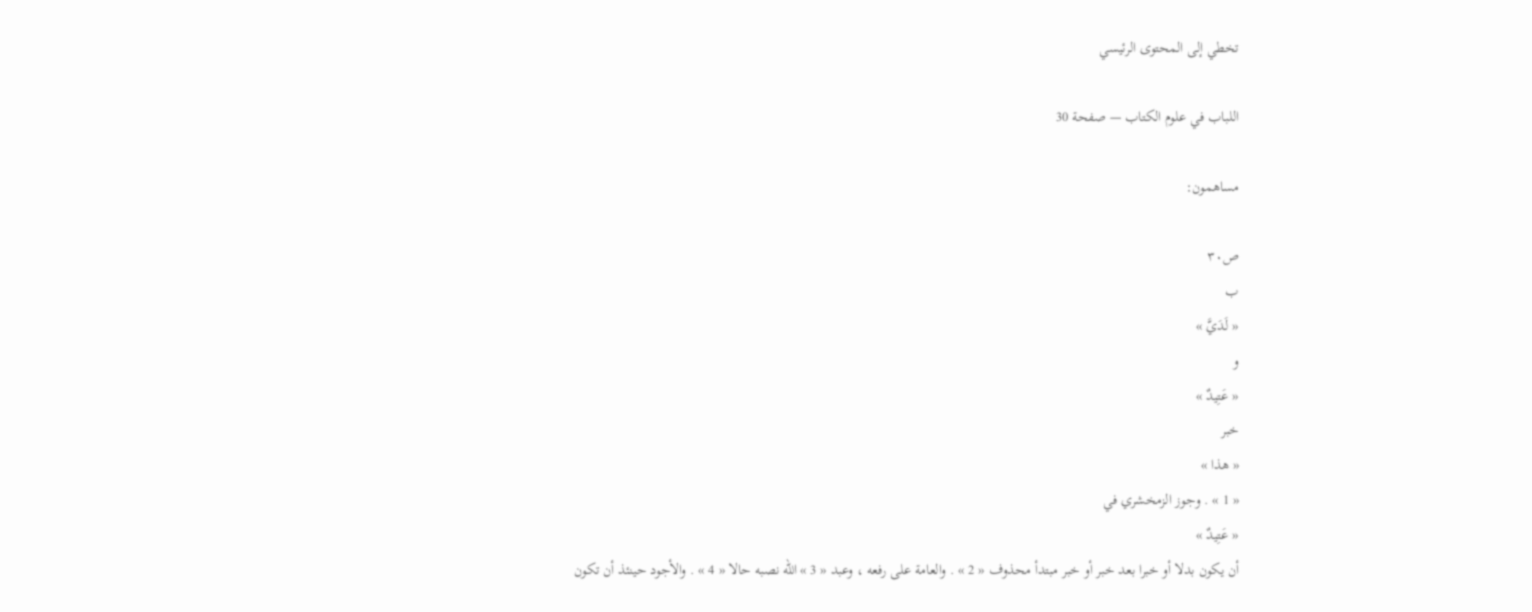تخطي إلى المحتوى الرئيسي

اللباب في علوم الكتاب — صفحة 30

مساهمون:

ص٣٠
ب
« لَدَيَّ »
و
« عَتِيدٌ »
خبر
« هذا »
« 1 » . وجوز الزمخشري في
« عَتِيدٌ »
أن يكون بدلا أو خبرا بعد خبر أو خبر مبتدأ محذوف « 2 » . والعامة على رفعه ، وعبد « 3 » اللّه نصبه حالا « 4 » . والأجود حينئذ أن تكون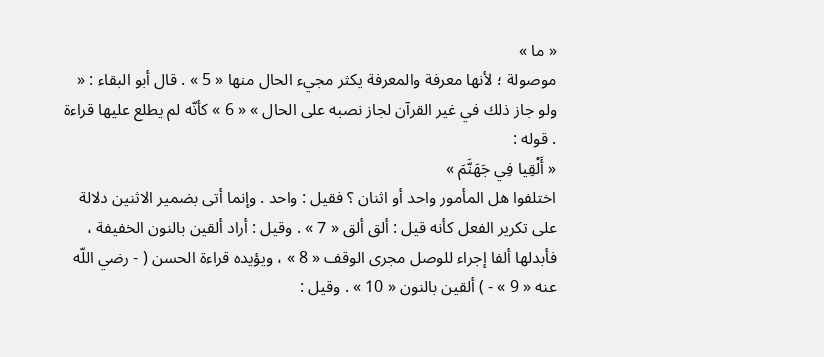« ما »
موصولة ؛ لأنها معرفة والمعرفة يكثر مجيء الحال منها « 5 » . قال أبو البقاء : « ولو جاز ذلك في غير القرآن لجاز نصبه على الحال » « 6 » كأنّه لم يطلع عليها قراءة . قوله :
« أَلْقِيا فِي جَهَنَّمَ »
اختلفوا هل المأمور واحد أو اثنان ؟ فقيل : واحد . وإنما أتى بضمير الاثنين دلالة على تكرير الفعل كأنه قيل : ألق ألق « 7 » . وقيل : أراد ألقين بالنون الخفيفة ، فأبدلها ألفا إجراء للوصل مجرى الوقف « 8 » ، ويؤيده قراءة الحسن ( - رضي اللّه عنه « 9 » - ) ألقين بالنون « 10 » . وقيل :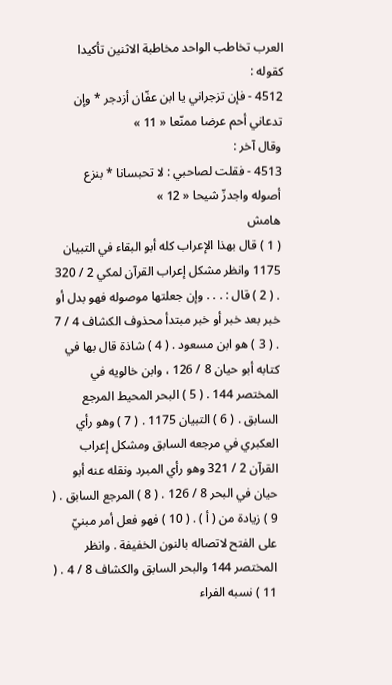العرب تخاطب الواحد مخاطبة الاثنين تأكيدا كقوله :
4512 - فإن تزجراني يا ابن عفّان أزدجر * وإن تدعاني أحم عرضا ممنّعا « 11 »
وقال آخر :
4513 - فقلت لصاحبي : لا تحبسانا * بنزع أصوله واجدزّ شيحا « 12 »
هامش
( 1 ) قال بهذا الإعراب كله أبو البقاء في التبيان 1175 وانظر مشكل إعراب القرآن لمكي 2 / 320 . ( 2 ) قال : . . . وإن جعلتها موصوله فهو بدل أو خبر بعد خبر أو خبر مبتدأ محذوف الكشاف 4 / 7 . ( 3 ) هو ابن مسعود . ( 4 ) شاذة قال بها في كتابه أبو حيان 8 / 126 ، وابن خالويه في المختصر 144 . ( 5 ) البحر المحيط المرجع السابق . ( 6 ) التبيان 1175 . ( 7 ) وهو رأي العكبري في مرجعه السابق ومشكل إعراب القرآن 2 / 321 وهو رأي المبرد ونقله عنه أبو حيان في البحر 8 / 126 . ( 8 ) المرجع السابق . ( 9 ) زيادة من ( أ ) . ( 10 ) فهو فعل أمر مبنيّ على الفتح لاتصاله بالنون الخفيفة . وانظر المختصر 144 والبحر السابق والكشاف 8 / 4 . ( 11 ) نسبه الفراء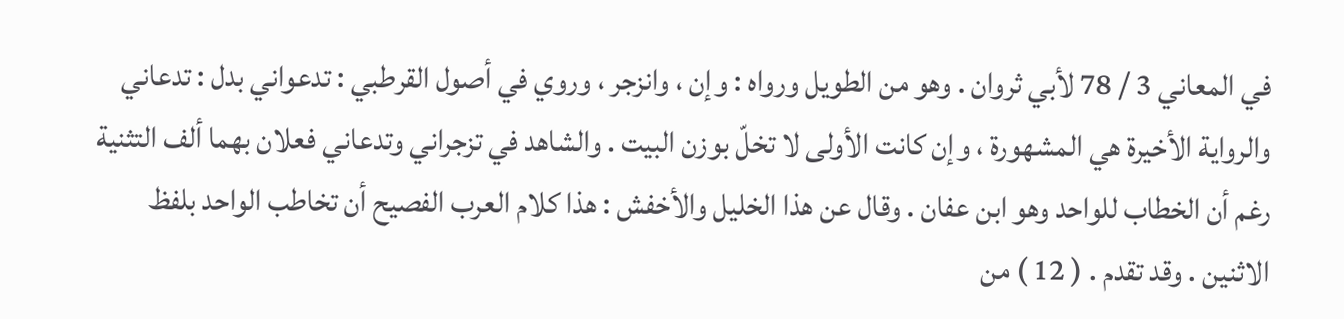في المعاني 3 / 78 لأبي ثروان . وهو من الطويل ورواه : وإن ، وانزجر ، وروي في أصول القرطبي : تدعواني بدل : تدعاني والرواية الأخيرة هي المشهورة ، وإن كانت الأولى لا تخلّ بوزن البيت . والشاهد في تزجراني وتدعاني فعلان بهما ألف التثنية رغم أن الخطاب للواحد وهو ابن عفان . وقال عن هذا الخليل والأخفش : هذا كلام العرب الفصيح أن تخاطب الواحد بلفظ الاثنين . وقد تقدم . ( 12 ) من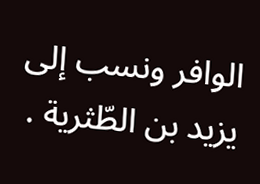الوافر ونسب إلى يزيد بن الطّثرية .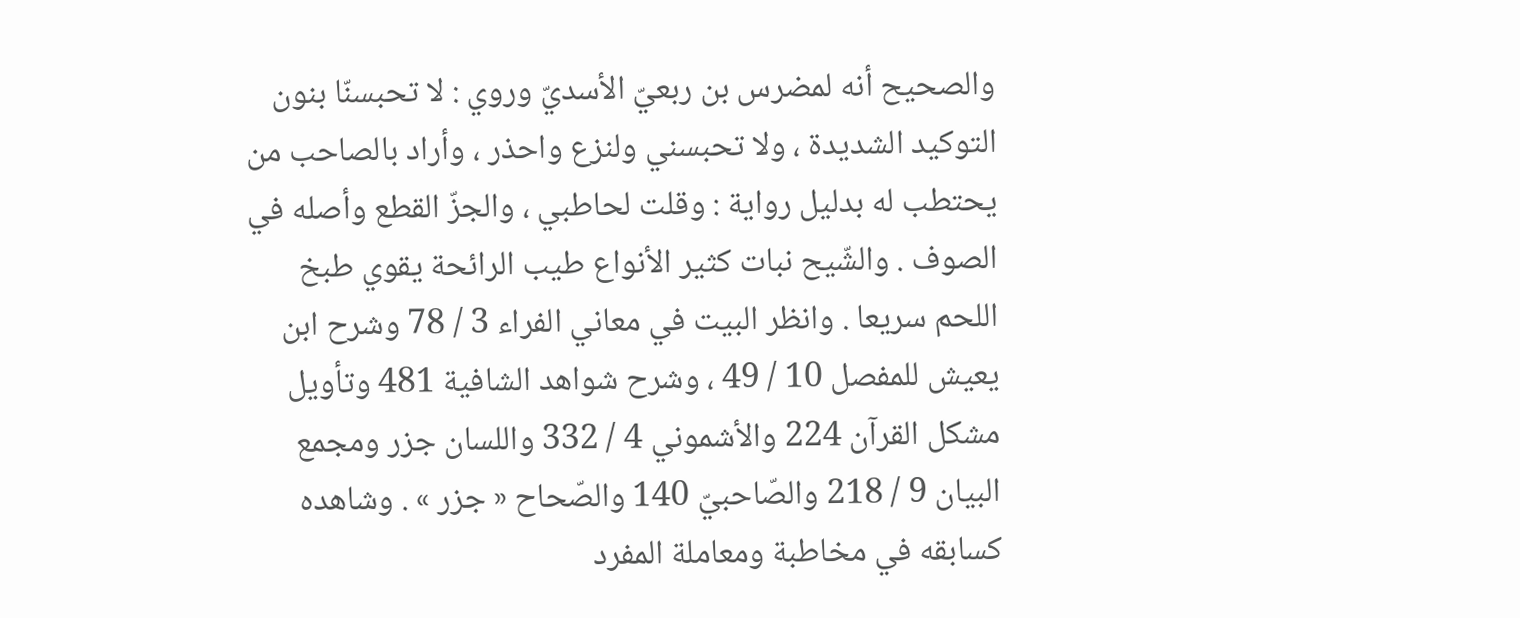والصحيح أنه لمضرس بن ربعيّ الأسديّ وروي : لا تحبسنّا بنون التوكيد الشديدة ، ولا تحبسني ولنزع واحذر ، وأراد بالصاحب من يحتطب له بدليل رواية : وقلت لحاطبي ، والجزّ القطع وأصله في الصوف . والشّيح نبات كثير الأنواع طيب الرائحة يقوي طبخ اللحم سريعا . وانظر البيت في معاني الفراء 3 / 78 وشرح ابن يعيش للمفصل 10 / 49 ، وشرح شواهد الشافية 481 وتأويل مشكل القرآن 224 والأشموني 4 / 332 واللسان جزر ومجمع البيان 9 / 218 والصّاحبيّ 140 والصّحاح « جزر » . وشاهده كسابقه في مخاطبة ومعاملة المفرد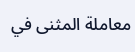معاملة المثنى في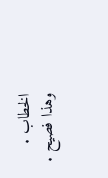الخطاب . وهذا فصيح .